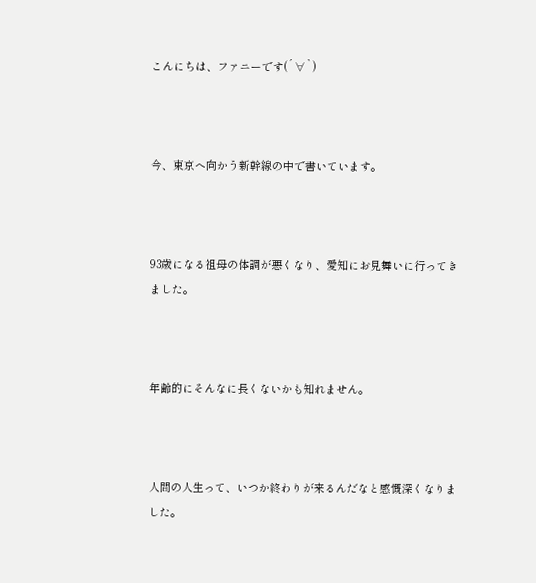こんにちは、ファニーです(´∀`)



今、東京へ向かう新幹線の中で書いています。



93歳になる祖母の体調が悪くなり、愛知にお見舞いに行ってきました。



年齢的にそんなに長くないかも知れません。



人間の人生って、いつか終わりが来るんだなと感慨深くなりました。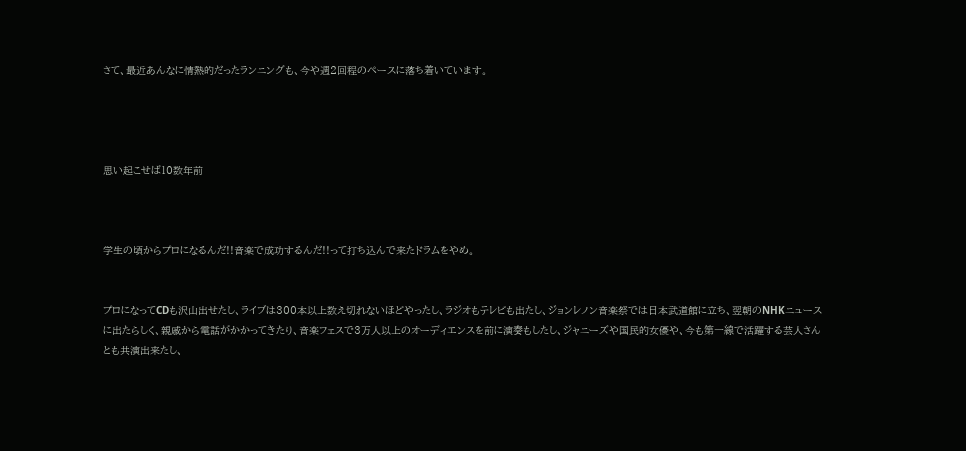さて、最近あんなに情熱的だったランニングも、今や週2回程のペースに落ち着いています。




思い起こせば10数年前



学生の頃からプロになるんだ!!音楽で成功するんだ!!って打ち込んで来たドラムをやめ。


プロになってCDも沢山出せたし、ライブは300本以上数え切れないほどやったし、ラジオもテレビも出たし、ジョンレノン音楽祭では日本武道館に立ち、翌朝のNHKニュースに出たらしく、親戚から電話がかかってきたり、音楽フェスで3万人以上のオーディエンスを前に演奏もしたし、ジャニーズや国民的女優や、今も第一線で活躍する芸人さんとも共演出来たし、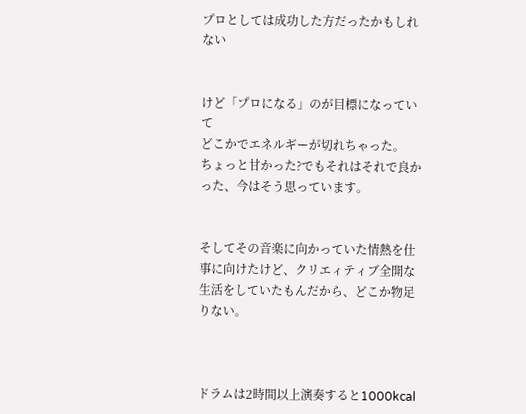プロとしては成功した方だったかもしれない


けど「プロになる」のが目標になっていて
どこかでエネルギーが切れちゃった。
ちょっと甘かった?でもそれはそれで良かった、今はそう思っています。


そしてその音楽に向かっていた情熱を仕事に向けたけど、クリエィティブ全開な生活をしていたもんだから、どこか物足りない。



ドラムは2時間以上演奏すると1000kcal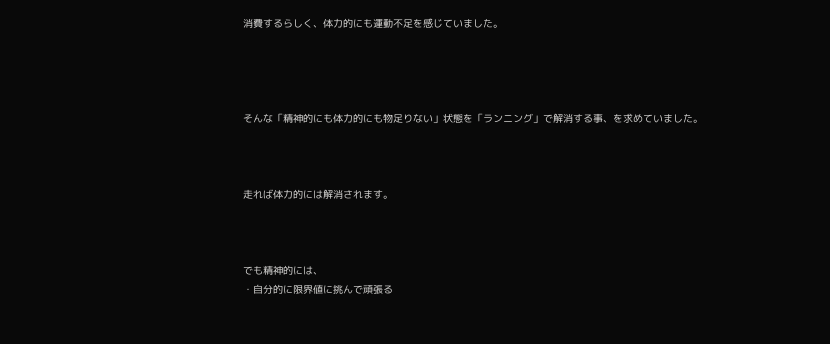消費するらしく、体力的にも運動不足を感じていました。




そんな「精神的にも体力的にも物足りない」状態を「ランニング」で解消する事、を求めていました。



走れば体力的には解消されます。



でも精神的には、
・自分的に限界値に挑んで頑張る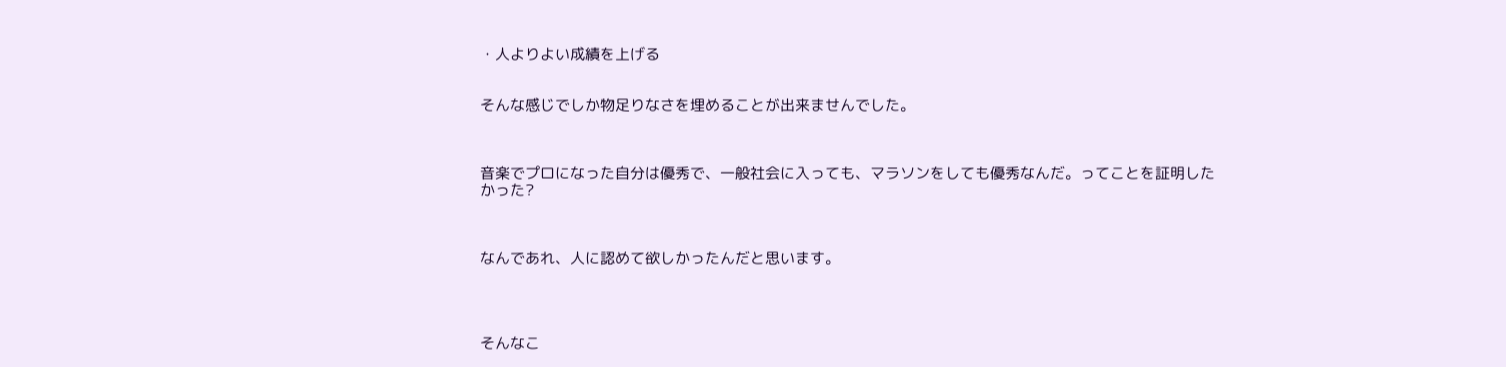・人よりよい成績を上げる


そんな感じでしか物足りなさを埋めることが出来ませんでした。



音楽でプロになった自分は優秀で、一般社会に入っても、マラソンをしても優秀なんだ。ってことを証明したかった?



なんであれ、人に認めて欲しかったんだと思います。




そんなこ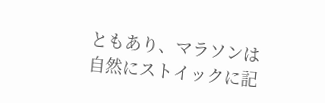ともあり、マラソンは自然にストイックに記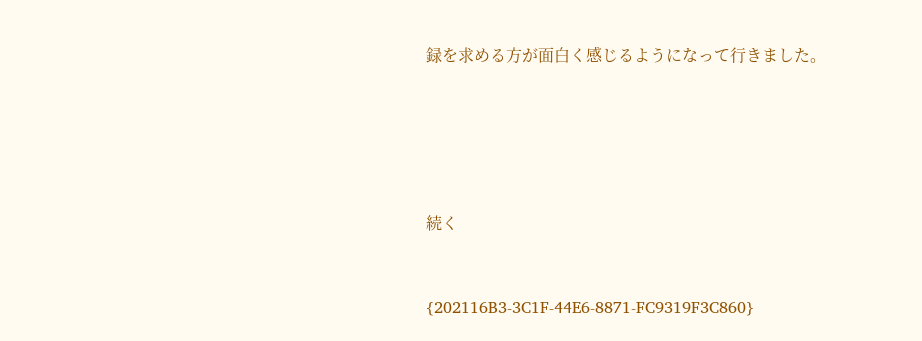録を求める方が面白く感じるようになって行きました。





続く


{202116B3-3C1F-44E6-8871-FC9319F3C860}